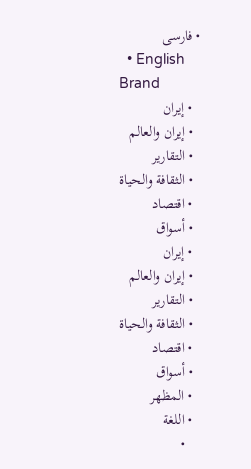• فارسی
  • English
Brand
  • إيران
  • إيران والعالم
  • التقارير
  • الثقافة والحياة
  • اقتصاد
  • أسواق
  • إيران
  • إيران والعالم
  • التقارير
  • الثقافة والحياة
  • اقتصاد
  • أسواق
  • المظهر
  • اللغة
    •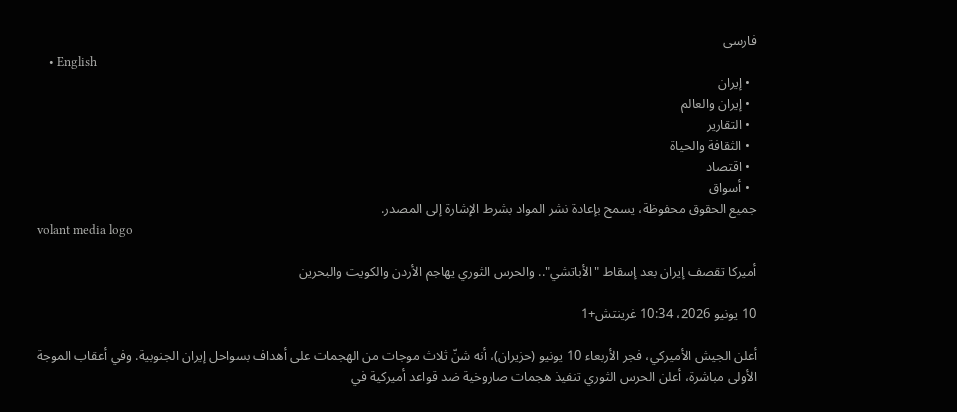فارسی
    • English
  • إيران
  • إيران والعالم
  • التقارير
  • الثقافة والحياة
  • اقتصاد
  • أسواق
جميع الحقوق محفوظة، يسمح بإعادة نشر المواد بشرط الإشارة إلى المصدر.
volant media logo

أميركا تقصف إيران بعد إسقاط "الأباتشي".. والحرس الثوري يهاجم الأردن والكويت والبحرين

10 يونيو 2026، 10:34 غرينتش+1

أعلن الجيش الأميركي، فجر الأربعاء 10 يونيو (حزيران)، أنه شنّ ثلاث موجات من الهجمات على أهداف بسواحل إيران الجنوبية. وفي أعقاب الموجة الأولى مباشرة، أعلن الحرس الثوري تنفيذ هجمات صاروخية ضد قواعد أميركية في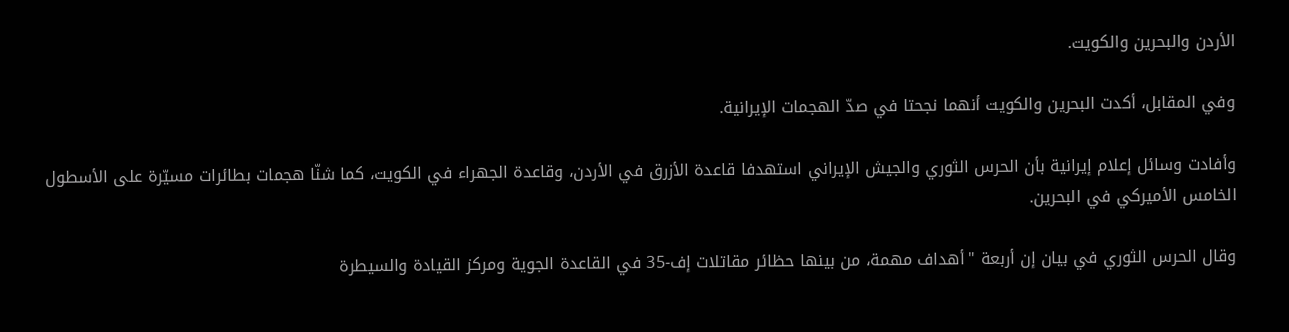الأردن والبحرين والكويت.

وفي المقابل، أكدت البحرين والكويت أنهما نجحتا في صدّ الهجمات الإيرانية.

وأفادت وسائل إعلام إيرانية بأن الحرس الثوري والجيش الإيراني استهدفا قاعدة الأزرق في الأردن، وقاعدة الجهراء في الكويت، كما شنّا هجمات بطائرات مسيّرة على الأسطول الخامس الأميركي في البحرين.

وقال الحرس الثوري في بيان إن أربعة "أهداف مهمة، من بينها حظائر مقاتلات إف-35 في القاعدة الجوية ومركز القيادة والسيطرة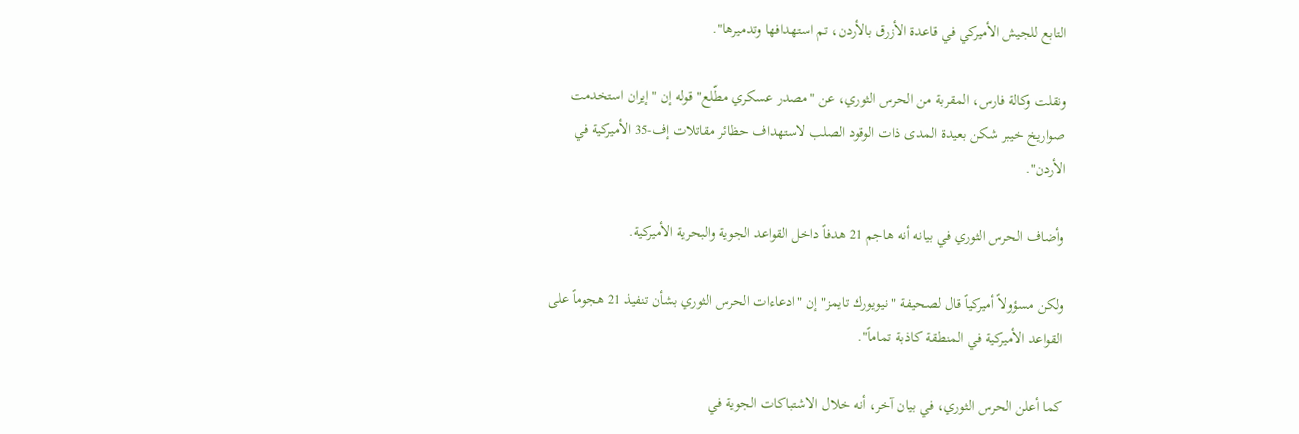التابع للجيش الأميركي في قاعدة الأزرق بالأردن، تم استهدافها وتدميرها".

ونقلت وكالة فارس، المقربة من الحرس الثوري، عن "مصدر عسكري مطّلع" قوله إن "إيران استخدمت صواريخ خيبر شكن بعيدة المدى ذات الوقود الصلب لاستهداف حظائر مقاتلات إف-35 الأميركية في الأردن".

وأضاف الحرس الثوري في بيانه أنه هاجم 21 هدفاً داخل القواعد الجوية والبحرية الأميركية.

ولكن مسؤولاً أميركياً قال لصحيفة "نيويورك تايمز" إن "ادعاءات الحرس الثوري بشأن تنفيذ 21 هجوماً على القواعد الأميركية في المنطقة كاذبة تماماً".

كما أعلن الحرس الثوري، في بيان آخر، أنه خلال الاشتباكات الجوية في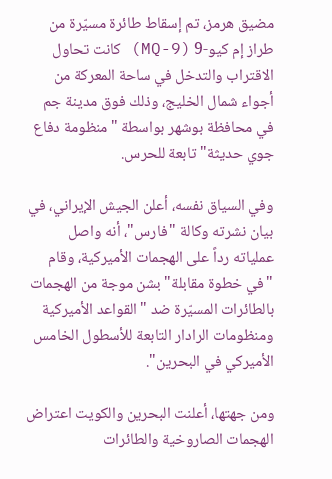مضيق هرمز، تم إسقاط طائرة مسيّرة من طراز إم كيو-9 (MQ-9) كانت تحاول الاقتراب والتدخل في ساحة المعركة من أجواء شمال الخليج، وذلك فوق مدينة جم في محافظة بوشهر بواسطة "منظومة دفاع جوي حديثة" تابعة للحرس.

وفي السياق نفسه، أعلن الجيش الإيراني، في بيان نشرته وكالة "فارس"، أنه واصل عملياته رداً على الهجمات الأميركية، وقام "في خطوة مقابلة" بشن موجة من الهجمات بالطائرات المسيّرة ضد "القواعد الأميركية ومنظومات الرادار التابعة للأسطول الخامس الأميركي في البحرين".

ومن جهتها، أعلنت البحرين والكويت اعتراض الهجمات الصاروخية والطائرات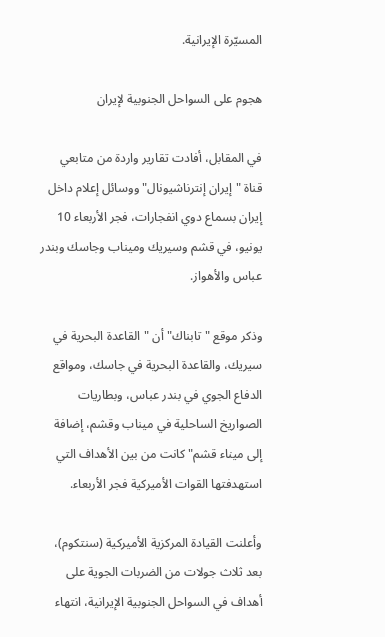المسيّرة الإيرانية.

هجوم على السواحل الجنوبية لإيران

في المقابل، أفادت تقارير واردة من متابعي قناة "إيران إنترناشيونال" ووسائل إعلام داخل إيران بسماع دوي انفجارات، فجر الأربعاء 10 يونيو، في قشم وسيريك وميناب وجاسك وبندر عباس والأهواز.

وذكر موقع "تابناك" أن "القاعدة البحرية في سيريك، والقاعدة البحرية في جاسك، ومواقع الدفاع الجوي في بندر عباس، وبطاريات الصواريخ الساحلية في ميناب وقشم، إضافة إلى ميناء قشم" كانت من بين الأهداف التي استهدفتها القوات الأميركية فجر الأربعاء.

وأعلنت القيادة المركزية الأميركية (سنتكوم)، بعد ثلاث جولات من الضربات الجوية على أهداف في السواحل الجنوبية الإيرانية، انتهاء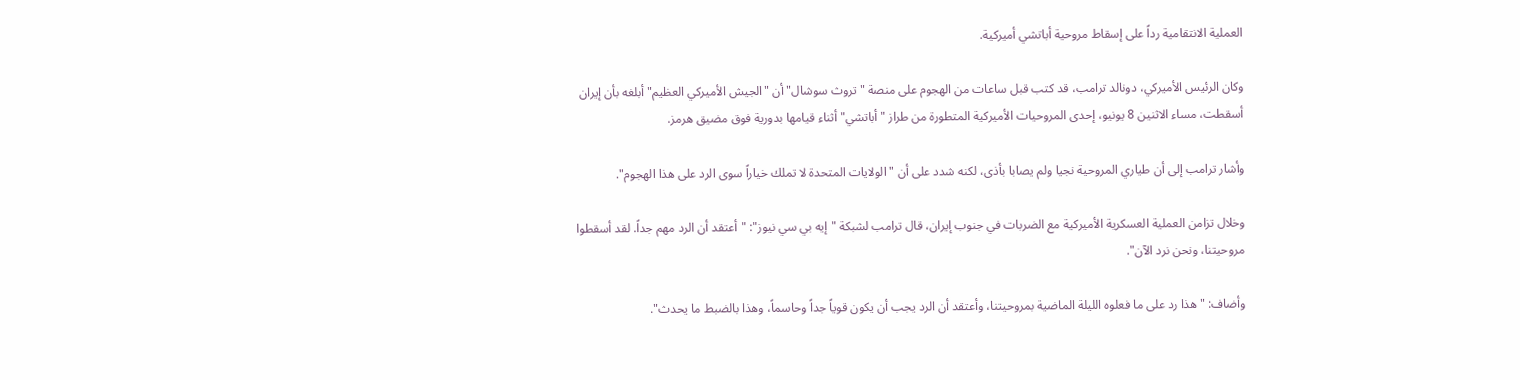العملية الانتقامية رداً على إسقاط مروحية أباتشي أميركية.

وكان الرئيس الأميركي، دونالد ترامب، قد كتب قبل ساعات من الهجوم على منصة "تروث سوشال" أن "الجيش الأميركي العظيم" أبلغه بأن إيران أسقطت، مساء الاثنين 8 يونيو، إحدى المروحيات الأميركية المتطورة من طراز "أباتشي" أثناء قيامها بدورية فوق مضيق هرمز.

وأشار ترامب إلى أن طياري المروحية نجيا ولم يصابا بأذى، لكنه شدد على أن "الولايات المتحدة لا تملك خياراً سوى الرد على هذا الهجوم".

وخلال تزامن العملية العسكرية الأميركية مع الضربات في جنوب إيران، قال ترامب لشبكة "إيه بي سي نيوز": "أعتقد أن الرد مهم جداً. لقد أسقطوا مروحيتنا، ونحن نرد الآن".

وأضاف: "هذا رد على ما فعلوه الليلة الماضية بمروحيتنا، وأعتقد أن الرد يجب أن يكون قوياً جداً وحاسماً، وهذا بالضبط ما يحدث".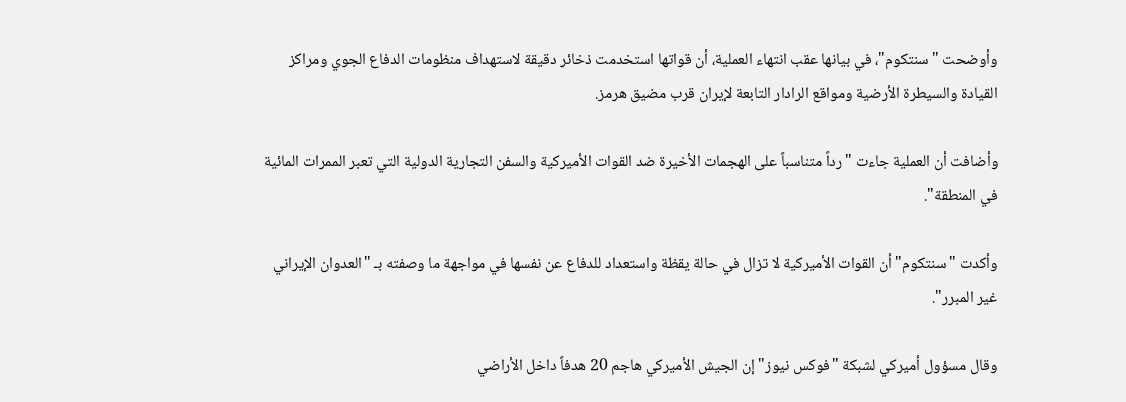وأوضحت "سنتكوم"، في بيانها عقب انتهاء العملية، أن قواتها استخدمت ذخائر دقيقة لاستهداف منظومات الدفاع الجوي ومراكز القيادة والسيطرة الأرضية ومواقع الرادار التابعة لإيران قرب مضيق هرمز.

وأضافت أن العملية جاءت "رداً متناسباً على الهجمات الأخيرة ضد القوات الأميركية والسفن التجارية الدولية التي تعبر الممرات المائية في المنطقة".

وأكدت "سنتكوم" أن القوات الأميركية لا تزال في حالة يقظة واستعداد للدفاع عن نفسها في مواجهة ما وصفته بـ "العدوان الإيراني غير المبرر".

وقال مسؤول أميركي لشبكة "فوكس نيوز" إن الجيش الأميركي هاجم 20 هدفاً داخل الأراضي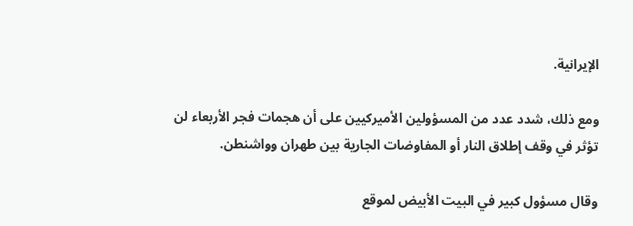الإيرانية.

ومع ذلك، شدد عدد من المسؤولين الأميركيين على أن هجمات فجر الأربعاء لن تؤثر في وقف إطلاق النار أو المفاوضات الجارية بين طهران وواشنطن.

وقال مسؤول كبير في البيت الأبيض لموقع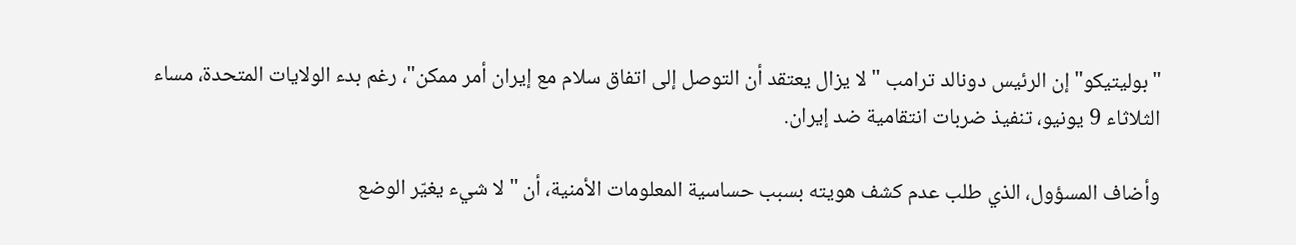"بوليتيكو" إن الرئيس دونالد ترامب "لا يزال يعتقد أن التوصل إلى اتفاق سلام مع إيران أمر ممكن"، رغم بدء الولايات المتحدة، مساء الثلاثاء 9 يونيو، تنفيذ ضربات انتقامية ضد إيران.

وأضاف المسؤول، الذي طلب عدم كشف هويته بسبب حساسية المعلومات الأمنية، أن "لا شيء يغيّر الوضع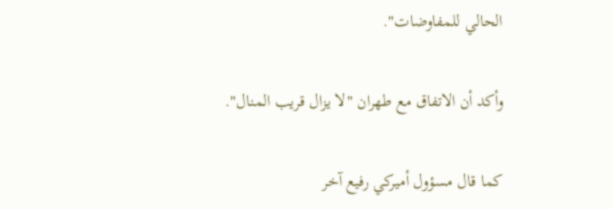الحالي للمفاوضات".

وأكد أن الاتفاق مع طهران "لا يزال قريب المنال".

كما قال مسؤول أميركي رفيع آخر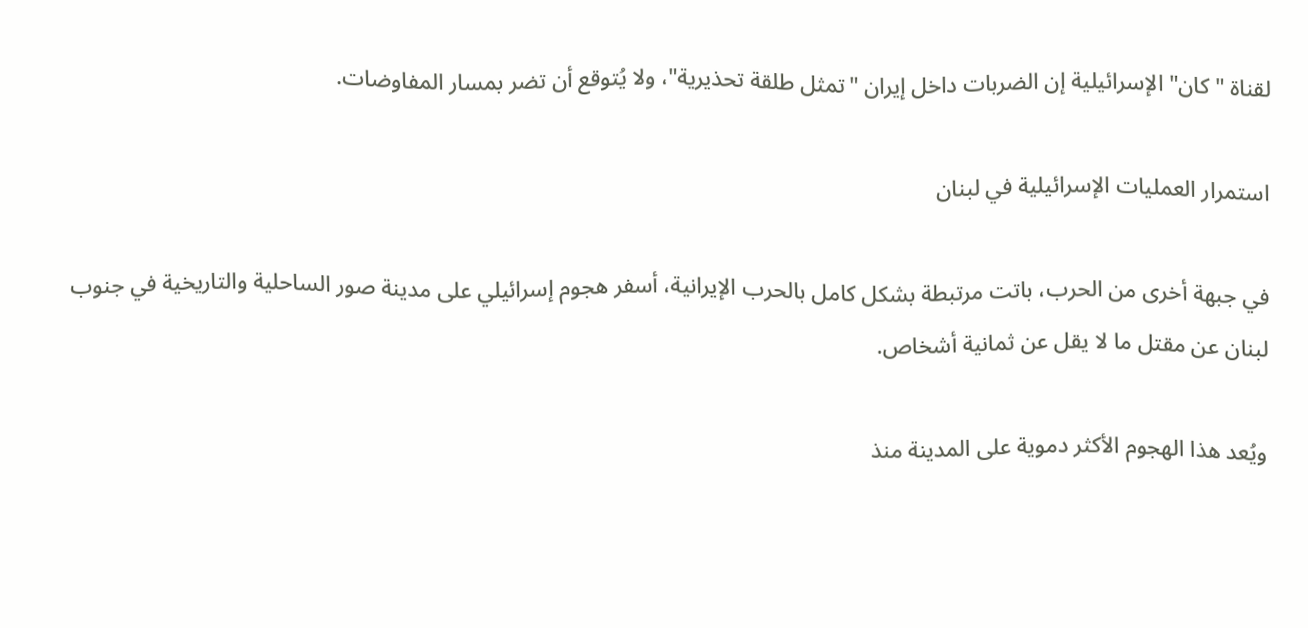لقناة "كان" الإسرائيلية إن الضربات داخل إيران "تمثل طلقة تحذيرية"، ولا يُتوقع أن تضر بمسار المفاوضات.

استمرار العمليات الإسرائيلية في لبنان

في جبهة أخرى من الحرب، باتت مرتبطة بشكل كامل بالحرب الإيرانية، أسفر هجوم إسرائيلي على مدينة صور الساحلية والتاريخية في جنوب لبنان عن مقتل ما لا يقل عن ثمانية أشخاص.

ويُعد هذا الهجوم الأكثر دموية على المدينة منذ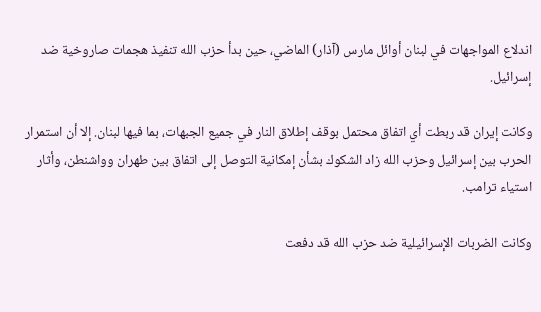اندلاع المواجهات في لبنان أوائل مارس (آذار) الماضي، حين بدأ حزب الله تنفيذ هجمات صاروخية ضد إسرائيل.

وكانت إيران قد ربطت أي اتفاق محتمل بوقف إطلاق النار في جميع الجبهات، بما فيها لبنان. إلا أن استمرار الحرب بين إسرائيل وحزب الله زاد الشكوك بشأن إمكانية التوصل إلى اتفاق بين طهران وواشنطن، وأثار استياء ترامب.

وكانت الضربات الإسرائيلية ضد حزب الله قد دفعت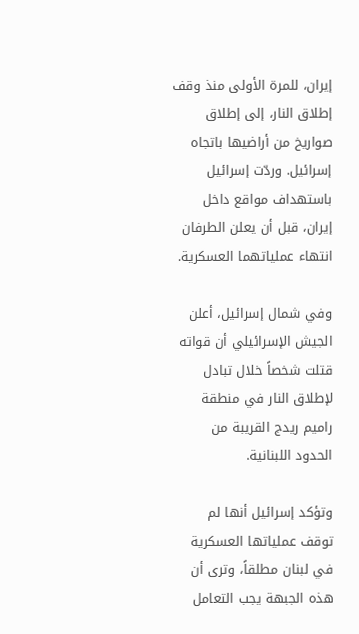إيران، للمرة الأولى منذ وقف إطلاق النار، إلى إطلاق صواريخ من أراضيها باتجاه إسرائيل. وردّت إسرائيل باستهداف مواقع داخل إيران، قبل أن يعلن الطرفان انتهاء عملياتهما العسكرية.

وفي شمال إسرائيل، أعلن الجيش الإسرائيلي أن قواته قتلت شخصاً خلال تبادل لإطلاق النار في منطقة راميم ريدج القريبة من الحدود اللبنانية.

وتؤكد إسرائيل أنها لم توقف عملياتها العسكرية في لبنان مطلقاً، وترى أن هذه الجبهة يجب التعامل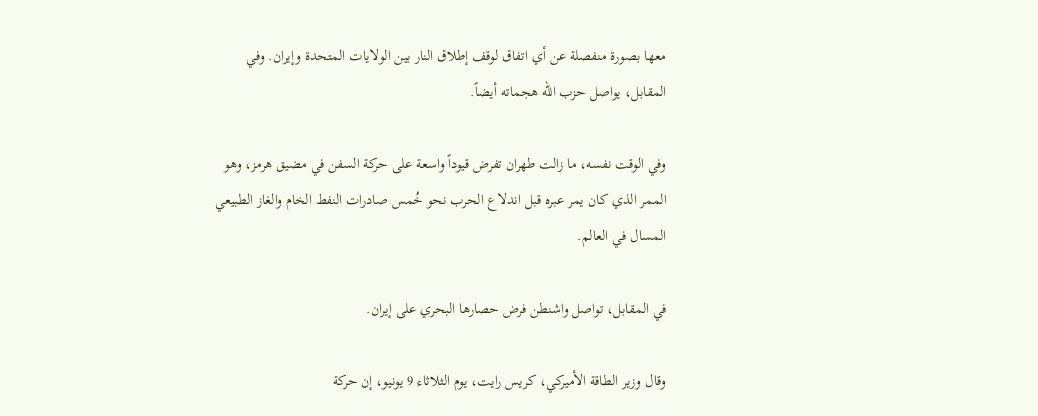معها بصورة منفصلة عن أي اتفاق لوقف إطلاق النار بين الولايات المتحدة وإيران. وفي المقابل، يواصل حزب الله هجماته أيضاً.

وفي الوقت نفسه، ما زالت طهران تفرض قيوداً واسعة على حركة السفن في مضيق هرمز، وهو الممر الذي كان يمر عبره قبل اندلاع الحرب نحو خُمس صادرات النفط الخام والغاز الطبيعي المسال في العالم.

في المقابل، تواصل واشنطن فرض حصارها البحري على إيران.

وقال وزير الطاقة الأميركي، كريس رايت، يوم الثلاثاء 9 يونيو، إن حركة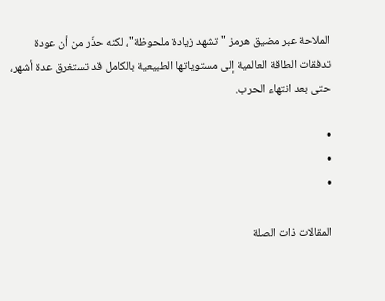الملاحة عبر مضيق هرمز "تشهد زيادة ملحوظة"، لكنه حذّر من أن عودة تدفقات الطاقة العالمية إلى مستوياتها الطبيعية بالكامل قد تستغرق عدة أشهر، حتى بعد انتهاء الحرب.

•
•
•

المقالات ذات الصلة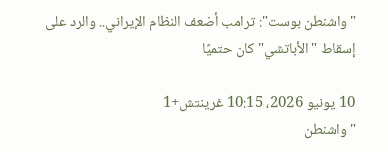"واشنطن بوست": ترامب أضعف النظام الإيراني.. والرد على إسقاط "الأباتشي" كان حتميًا

10 يونيو 2026، 10:15 غرينتش+1
"واشنطن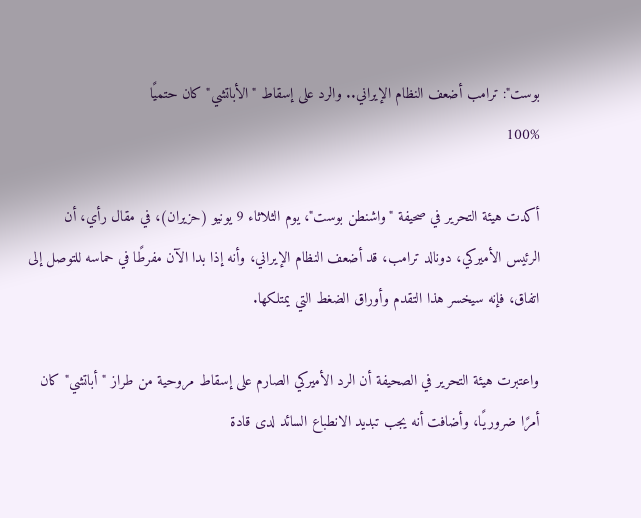بوست": ترامب أضعف النظام الإيراني.. والرد على إسقاط "الأباتشي" كان حتميًا
100%

أكدت هيئة التحرير في صحيفة "واشنطن بوست"، يوم الثلاثاء 9 يونيو (حزيران)، في مقال رأي، أن الرئيس الأميركي، دونالد ترامب، قد أضعف النظام الإيراني، وأنه إذا بدا الآن مفرطًا في حماسه للتوصل إلى اتفاق، فإنه سيخسر هذا التقدم وأوراق الضغط التي يمتلكها.

واعتبرت هيئة التحرير في الصحيفة أن الرد الأميركي الصارم على إسقاط مروحية من طراز "أباتشي" كان أمرًا ضروريًا، وأضافت أنه يجب تبديد الانطباع السائد لدى قادة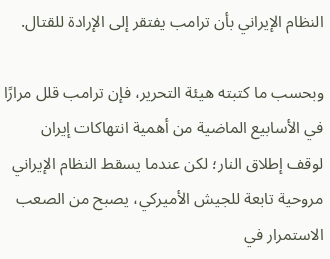النظام الإيراني بأن ترامب يفتقر إلى الإرادة للقتال.

وبحسب ما كتبته هيئة التحرير، فإن ترامب قلل مرارًا في الأسابيع الماضية من أهمية انتهاكات إيران لوقف إطلاق النار؛ لكن عندما يسقط النظام الإيراني مروحية تابعة للجيش الأميركي، يصبح من الصعب الاستمرار في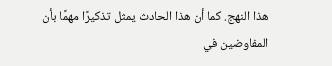هذا النهج. كما أن هذا الحادث يمثل تذكيرًا مهمًا بأن المفاوضين في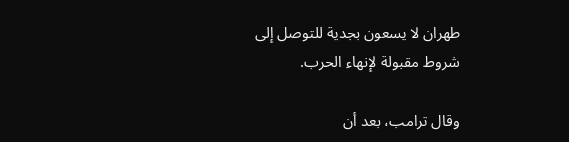طهران لا يسعون بجدية للتوصل إلى شروط مقبولة لإنهاء الحرب.

وقال ترامب، بعد أن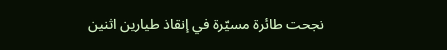نجحت طائرة مسيّرة في إنقاذ طيارين اثنين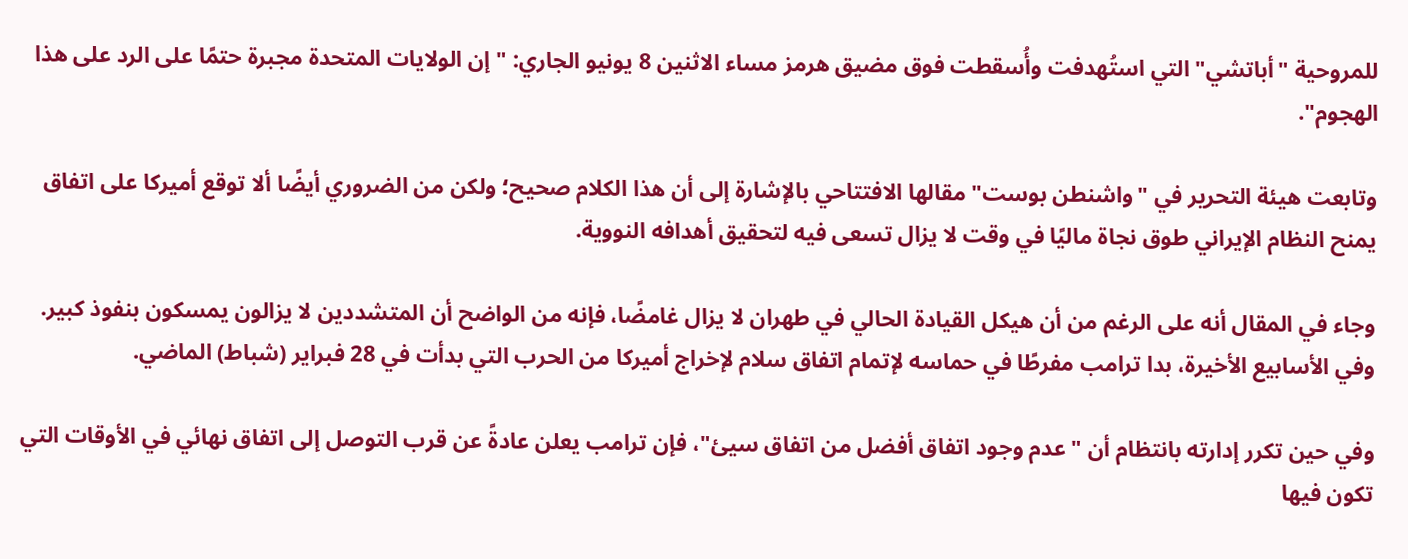للمروحية "أباتشي" التي استُهدفت وأُسقطت فوق مضيق هرمز مساء الاثنين 8 يونيو الجاري: "إن الولايات المتحدة مجبرة حتمًا على الرد على هذا الهجوم".

وتابعت هيئة التحرير في "واشنطن بوست" مقالها الافتتاحي بالإشارة إلى أن هذا الكلام صحيح؛ ولكن من الضروري أيضًا ألا توقع أميركا على اتفاق يمنح النظام الإيراني طوق نجاة ماليًا في وقت لا يزال تسعى فيه لتحقيق أهدافه النووية.

وجاء في المقال أنه على الرغم من أن هيكل القيادة الحالي في طهران لا يزال غامضًا، فإنه من الواضح أن المتشددين لا يزالون يمسكون بنفوذ كبير. وفي الأسابيع الأخيرة، بدا ترامب مفرطًا في حماسه لإتمام اتفاق سلام لإخراج أميركا من الحرب التي بدأت في 28 فبراير (شباط) الماضي.

وفي حين تكرر إدارته بانتظام أن "عدم وجود اتفاق أفضل من اتفاق سيئ"، فإن ترامب يعلن عادةً عن قرب التوصل إلى اتفاق نهائي في الأوقات التي تكون فيها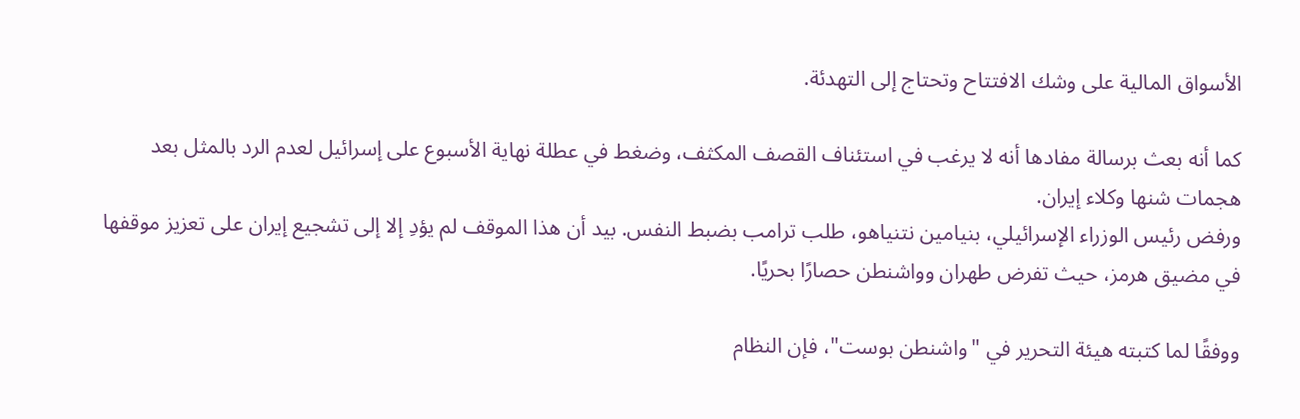الأسواق المالية على وشك الافتتاح وتحتاج إلى التهدئة.

كما أنه بعث برسالة مفادها أنه لا يرغب في استئناف القصف المكثف، وضغط في عطلة نهاية الأسبوع على إسرائيل لعدم الرد بالمثل بعد هجمات شنها وكلاء إيران.
ورفض رئيس الوزراء الإسرائيلي، بنيامين نتنياهو، طلب ترامب بضبط النفس. بيد أن هذا الموقف لم يؤدِ إلا إلى تشجيع إيران على تعزيز موقفها في مضيق هرمز، حيث تفرض طهران وواشنطن حصارًا بحريًا.

ووفقًا لما كتبته هيئة التحرير في "واشنطن بوست"، فإن النظام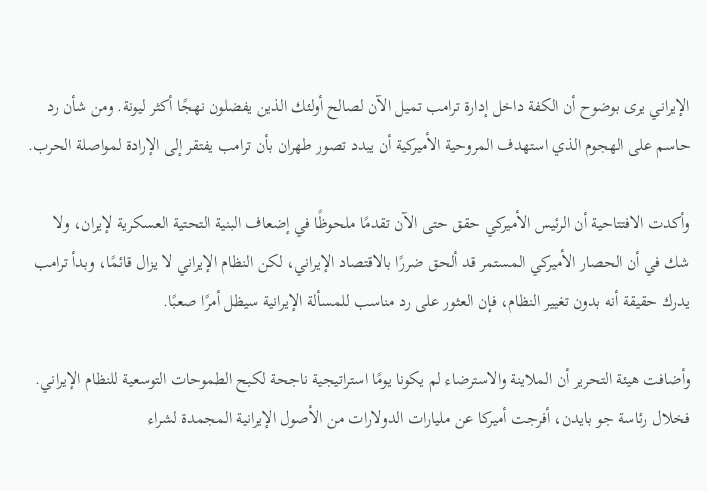الإيراني يرى بوضوح أن الكفة داخل إدارة ترامب تميل الآن لصالح أولئك الذين يفضلون نهجًا أكثر ليونة. ومن شأن رد حاسم على الهجوم الذي استهدف المروحية الأميركية أن يبدد تصور طهران بأن ترامب يفتقر إلى الإرادة لمواصلة الحرب.

وأكدت الافتتاحية أن الرئيس الأميركي حقق حتى الآن تقدمًا ملحوظًا في إضعاف البنية التحتية العسكرية لإيران، ولا شك في أن الحصار الأميركي المستمر قد ألحق ضررًا بالاقتصاد الإيراني، لكن النظام الإيراني لا يزال قائمًا، وبدأ ترامب يدرك حقيقة أنه بدون تغيير النظام، فإن العثور على رد مناسب للمسألة الإيرانية سيظل أمرًا صعبًا.

وأضافت هيئة التحرير أن الملاينة والاسترضاء لم يكونا يومًا استراتيجية ناجحة لكبح الطموحات التوسعية للنظام الإيراني. فخلال رئاسة جو بايدن، أفرجت أميركا عن مليارات الدولارات من الأصول الإيرانية المجمدة لشراء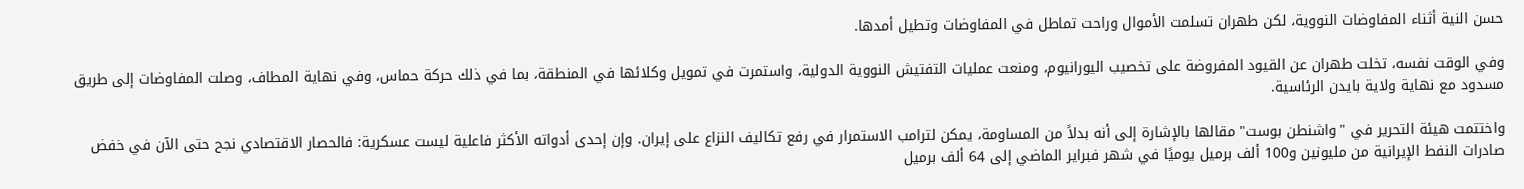حسن النية أثناء المفاوضات النووية، لكن طهران تسلمت الأموال وراحت تماطل في المفاوضات وتطيل أمدها.

وفي الوقت نفسه، تخلت طهران عن القيود المفروضة على تخصيب اليورانيوم، ومنعت عمليات التفتيش النووية الدولية، واستمرت في تمويل وكلائها في المنطقة، بما في ذلك حركة حماس، وفي نهاية المطاف، وصلت المفاوضات إلى طريق مسدود مع نهاية ولاية بايدن الرئاسية.

واختتمت هيئة التحرير في "واشنطن بوست" مقالها بالإشارة إلى أنه بدلاً من المساومة، يمكن لترامب الاستمرار في رفع تكاليف النزاع على إيران. وإن إحدى أدواته الأكثر فاعلية ليست عسكرية: فالحصار الاقتصادي نجح حتى الآن في خفض صادرات النفط الإيرانية من مليونين و100 ألف برميل يوميًا في شهر فبراير الماضي إلى 64 ألف برميل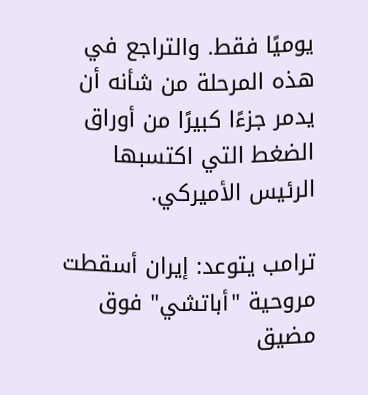يوميًا فقط. والتراجع في هذه المرحلة من شأنه أن يدمر جزءًا كبيرًا من أوراق الضغط التي اكتسبها الرئيس الأميركي.

ترامب يتوعد: إيران أسقطت مروحية "أباتشي" فوق مضيق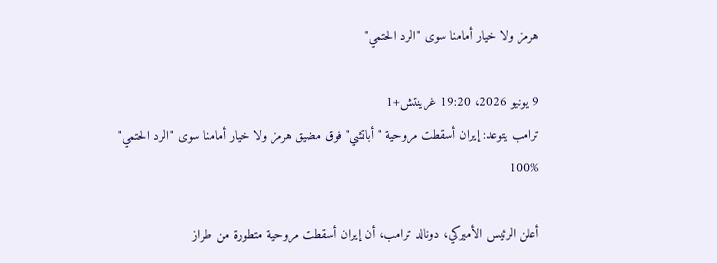هرمز ولا خيار أمامنا سوى "الرد الحتمي"

9 يونيو 2026، 19:20 غرينتش+1
ترامب يتوعد: إيران أسقطت مروحية "أباتشي" فوق مضيق هرمز ولا خيار أمامنا سوى "الرد الحتمي"
100%

أعلن الرئيس الأميركي، دونالد ترامب، أن إيران أسقطت مروحية متطورة من طراز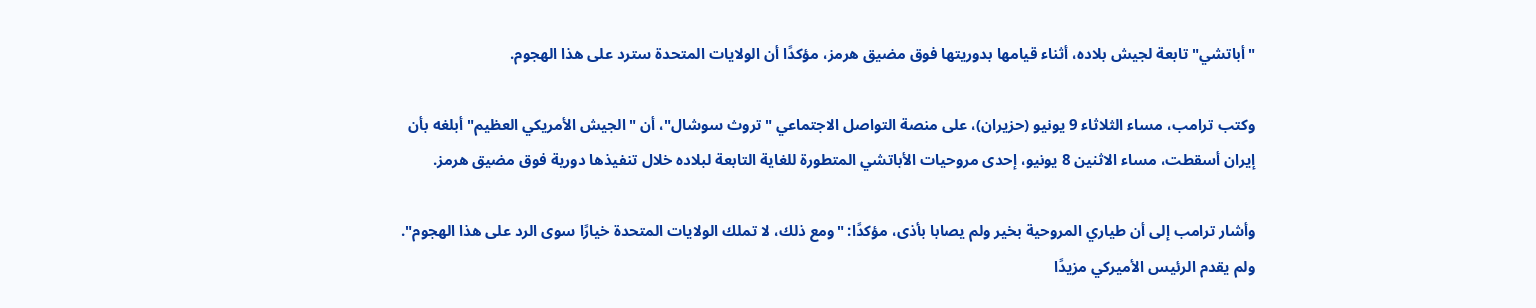"أباتشي" تابعة لجيش بلاده، أثناء قيامها بدوريتها فوق مضيق هرمز، مؤكدًا أن الولايات المتحدة سترد على هذا الهجوم.

وكتب ترامب، مساء الثلاثاء 9 يونيو (حزيران)، على منصة التواصل الاجتماعي "تروث سوشال"، أن "الجيش الأمريكي العظيم" أبلغه بأن إيران أسقطت، مساء الاثنين 8 يونيو، إحدى مروحيات الأباتشي المتطورة للغاية التابعة لبلاده خلال تنفيذها دورية فوق مضيق هرمز.

وأشار ترامب إلى أن طياري المروحية بخير ولم يصابا بأذى، مؤكدًا: "ومع ذلك، لا تملك الولايات المتحدة خيارًا سوى الرد على هذا الهجوم". ولم يقدم الرئيس الأميركي مزيدًا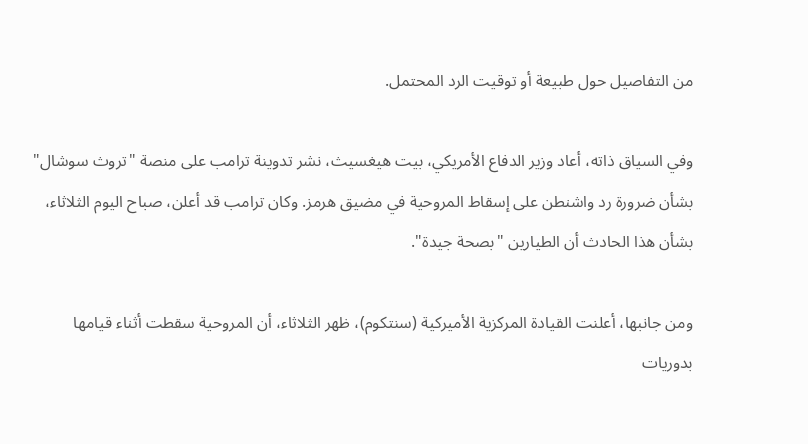من التفاصيل حول طبيعة أو توقيت الرد المحتمل.

وفي السياق ذاته، أعاد وزير الدفاع الأمريكي، بيت هيغسيث، نشر تدوينة ترامب على منصة "تروث سوشال" بشأن ضرورة رد واشنطن على إسقاط المروحية في مضيق هرمز. وكان ترامب قد أعلن، صباح اليوم الثلاثاء، بشأن هذا الحادث أن الطيارين "بصحة جيدة".

ومن جانبها، أعلنت القيادة المركزية الأميركية (سنتكوم)، ظهر الثلاثاء، أن المروحية سقطت أثناء قيامها بدوريات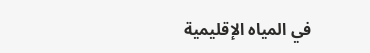في المياه الإقليمية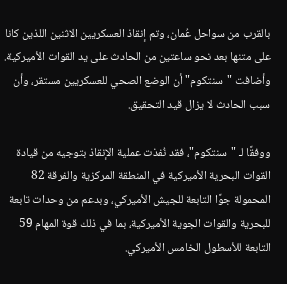بالقرب من سواحل عُمان، وتم إنقاذ العسكريين الاثنين اللذين كانا على متنها بعد نحو ساعتين من الحادث على يد القوات الأميركية. وأضافت "سنتكوم" أن الوضع الصحي للعسكريين مستقر، وأن سبب الحادث لا يزال قيد التحقيق.

ووفقًا لـ "سنتكوم"، فقد نُفذت عملية الإنقاذ بتوجيه من قيادة القوات البحرية الأميركية في المنطقة المركزية والفرقة 82 المحمولة جوًا التابعة للجيش الأميركي، وبدعم من وحدات تابعة للبحرية والقوات الجوية الأميركية، بما في ذلك قوة المهام 59 التابعة للأسطول الخامس الأميركي.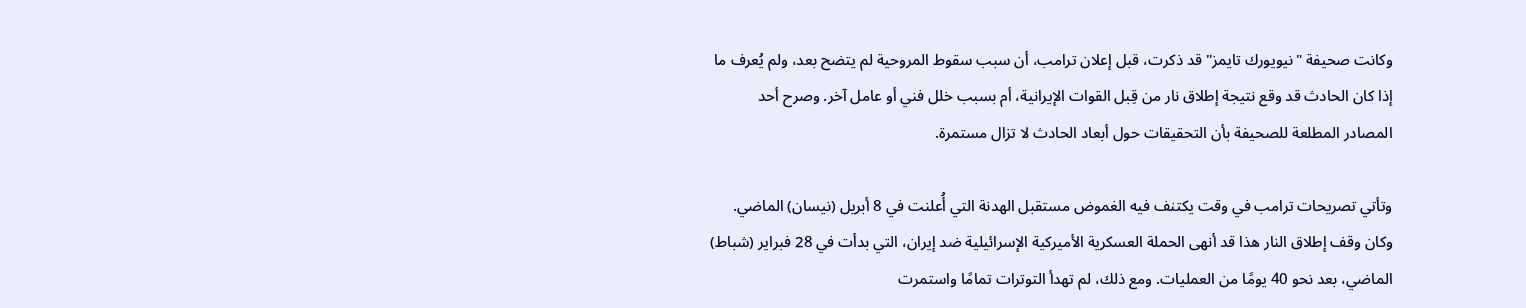وكانت صحيفة "نيويورك تايمز" قد ذكرت، قبل إعلان ترامب، أن سبب سقوط المروحية لم يتضح بعد، ولم يُعرف ما إذا كان الحادث قد وقع نتيجة إطلاق نار من قِبل القوات الإيرانية، أم بسبب خلل فني أو عامل آخر. وصرح أحد المصادر المطلعة للصحيفة بأن التحقيقات حول أبعاد الحادث لا تزال مستمرة.

وتأتي تصريحات ترامب في وقت يكتنف فيه الغموض مستقبل الهدنة التي أُعلنت في 8 أبريل (نيسان) الماضي. وكان وقف إطلاق النار هذا قد أنهى الحملة العسكرية الأميركية الإسرائيلية ضد إيران، التي بدأت في 28 فبراير (شباط) الماضي، بعد نحو 40 يومًا من العمليات. ومع ذلك، لم تهدأ التوترات تمامًا واستمرت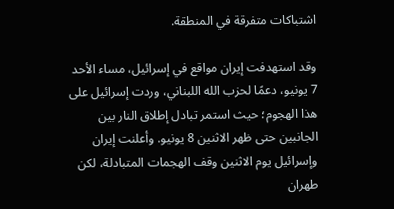اشتباكات متفرقة في المنطقة.

وقد استهدفت إيران مواقع في إسرائيل، مساء الأحد 7 يونيو، دعمًا لحزب الله اللبناني، وردت إسرائيل على هذا الهجوم؛ حيث استمر تبادل إطلاق النار بين الجانبين حتى ظهر الاثنين 8 يونيو. وأعلنت إيران وإسرائيل يوم الاثنين وقف الهجمات المتبادلة، لكن طهران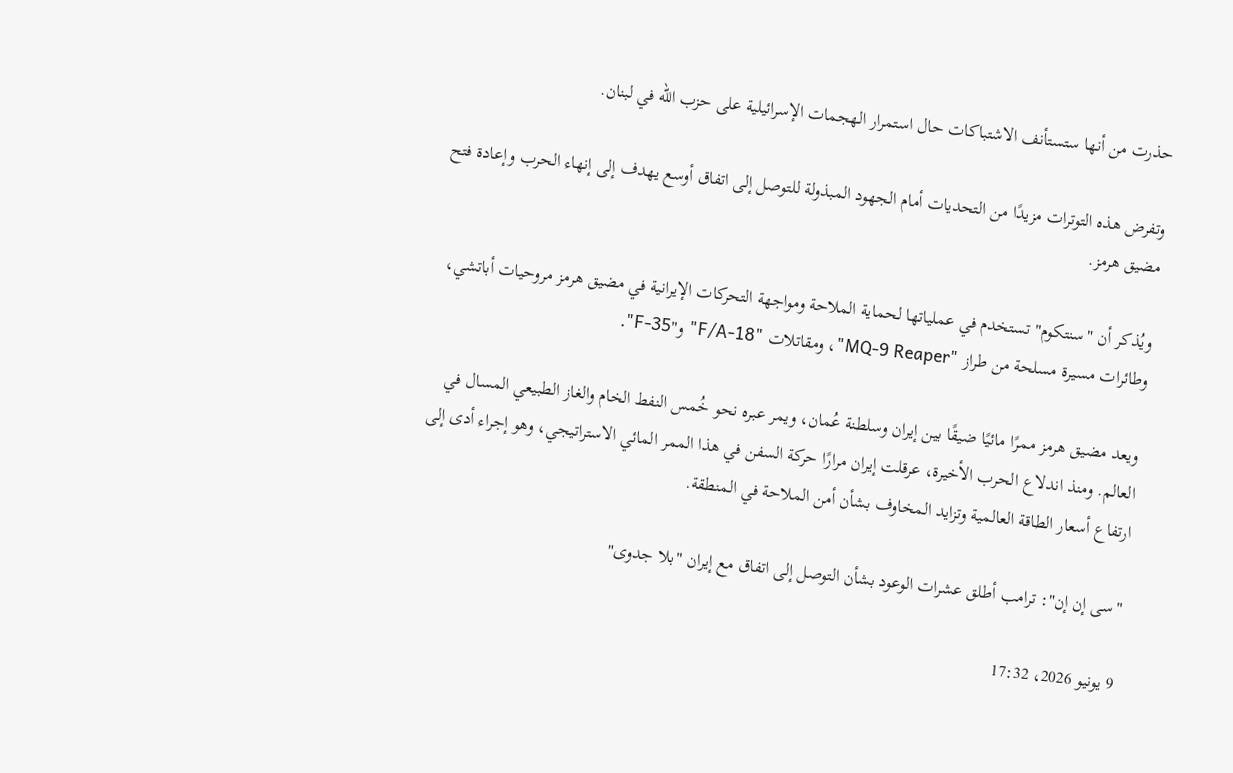حذرت من أنها ستستأنف الاشتباكات حال استمرار الهجمات الإسرائيلية على حزب الله في لبنان.

وتفرض هذه التوترات مزيدًا من التحديات أمام الجهود المبذولة للتوصل إلى اتفاق أوسع يهدف إلى إنهاء الحرب وإعادة فتح مضيق هرمز.

ويُذكر أن "سنتكوم" تستخدم في عملياتها لحماية الملاحة ومواجهة التحركات الإيرانية في مضيق هرمز مروحيات أباتشي، وطائرات مسيرة مسلحة من طراز "MQ-9 Reaper"، ومقاتلات "F/A-18" و"F-35".

ويعد مضيق هرمز ممرًا مائيًا ضيقًا بين إيران وسلطنة عُمان، ويمر عبره نحو خُمس النفط الخام والغاز الطبيعي المسال في العالم. ومنذ اندلاع الحرب الأخيرة، عرقلت إيران مرارًا حركة السفن في هذا الممر المائي الاستراتيجي، وهو إجراء أدى إلى ارتفاع أسعار الطاقة العالمية وتزايد المخاوف بشأن أمن الملاحة في المنطقة.

"سی إن إن": ترامب أطلق عشرات الوعود بشأن التوصل إلى اتفاق مع إيران "بلا جدوى"

9 يونيو 2026، 17:32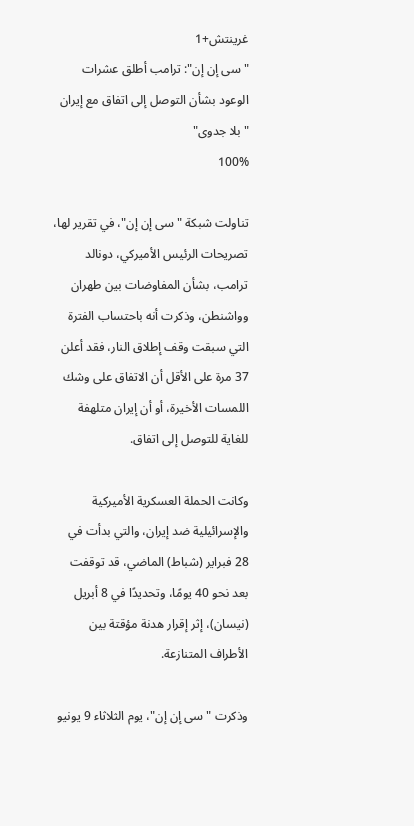غرينتش+1
"سی إن إن": ترامب أطلق عشرات الوعود بشأن التوصل إلى اتفاق مع إيران "بلا جدوى"
100%

تناولت شبكة "سی إن إن"، في تقرير لها، تصريحات الرئيس الأميركي، دونالد ترامب، بشأن المفاوضات بین طهران وواشنطن، وذكرت أنه باحتساب الفترة التي سبقت وقف إطلاق النار، فقد أعلن 37 مرة على الأقل أن الاتفاق على وشك اللمسات الأخيرة، أو أن إيران متلهفة للغاية للتوصل إلى اتفاق.

وكانت الحملة العسكرية الأميركية والإسرائيلية ضد إيران، والتي بدأت في 28 فبراير (شباط) الماضي، قد توقفت بعد نحو 40 يومًا، وتحديدًا في 8 أبريل (نيسان)، إثر إقرار هدنة مؤقتة بين الأطراف المتنازعة.

وذكرت "سی إن إن"، يوم الثلاثاء 9 يونيو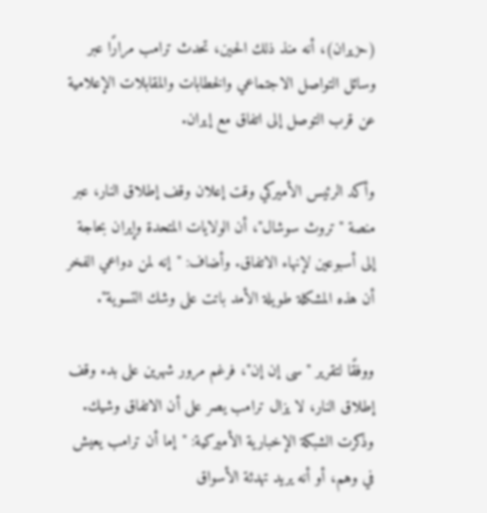(حزيران)، أنه منذ ذلك الحین، تحدث ترامب مرارًا عبر وسائل التواصل الاجتماعي والخطابات والمقابلات الإعلامية عن قرب التوصل إلى اتفاق مع إيران.

وأكد الرئيس الأميركي وقت إعلان وقف إطلاق النار، عبر منصة "تروث سوشال"، أن الولايات المتحدة وإيران بحاجة إلى أسبوعين لإنهاء الاتفاق. وأضاف: "إنه لمن دواعي الفخر أن هذه المشكلة طويلة الأمد باتت على وشك التسوية".

ووفقًا لتقرير "سی إن إن"، فرغم مرور شهرين على بدء وقف إطلاق النار، لا يزال ترامب يصر على أن الاتفاق وشيك. وذكرت الشبكة الإخبارية الأميركية: "إما أن ترامب يعيش في وهم، أو أنه يريد تهدئة الأسواق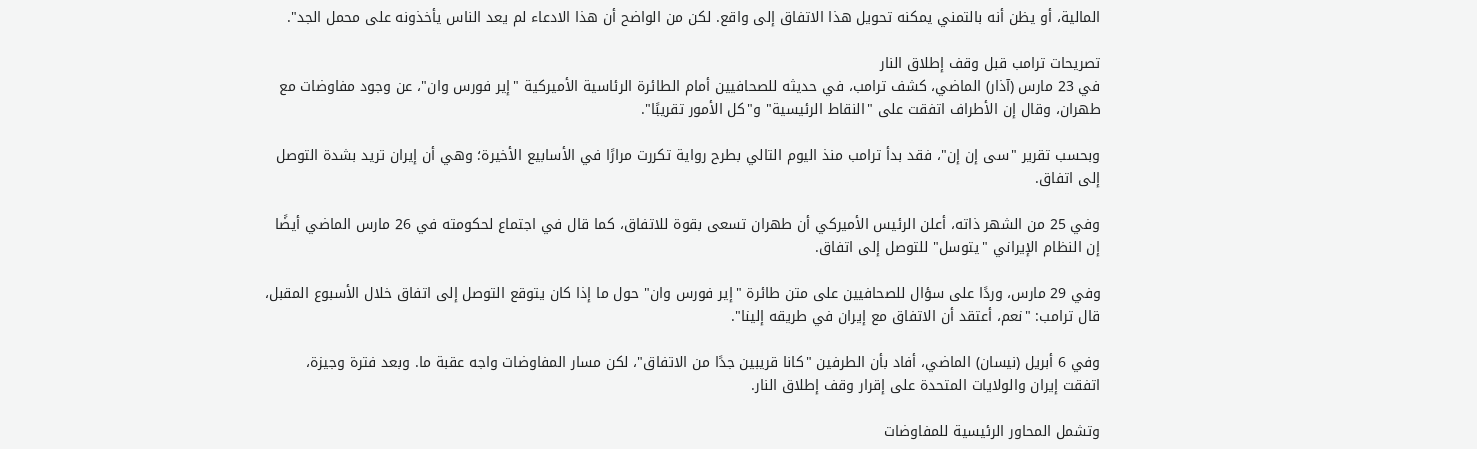المالية، أو يظن أنه بالتمني يمكنه تحويل هذا الاتفاق إلى واقع. لكن من الواضح أن هذا الادعاء لم يعد الناس يأخذونه على محمل الجد".

تصریحات ترامب قبل وقف إطلاق النار
في 23 مارس (آذار) الماضي، كشف ترامب، في حديثه للصحافيين أمام الطائرة الرئاسية الأميركية "إير فورس وان"، عن وجود مفاوضات مع طهران، وقال إن الأطراف اتفقت على "النقاط الرئيسية" و"كل الأمور تقريبًا".

وبحسب تقرير "سی إن إن"، فقد بدأ ترامب منذ اليوم التالي بطرح رواية تكررت مرارًا في الأسابيع الأخيرة؛ وهي أن إيران تريد بشدة التوصل إلى اتفاق.

وفي 25 من الشهر ذاته، أعلن الرئيس الأميركي أن طهران تسعى بقوة للاتفاق، كما قال في اجتماع لحكومته في 26 مارس الماضي أيضًا إن النظام الإيراني "يتوسل" للتوصل إلى اتفاق.

وفي 29 مارس، وردًا على سؤال للصحافيين على متن طائرة "إير فورس وان" حول ما إذا كان يتوقع التوصل إلى اتفاق خلال الأسبوع المقبل، قال ترامب: "نعم، أعتقد أن الاتفاق مع إيران في طريقه إلينا".

وفي 6 أبريل (نيسان) الماضي، أفاد بأن الطرفين "كانا قريبين جدًا من الاتفاق"، لكن مسار المفاوضات واجه عقبة ما. وبعد فترة وجيزة، اتفقت إيران والولايات المتحدة على إقرار وقف إطلاق النار.

وتشمل المحاور الرئيسية للمفاوضات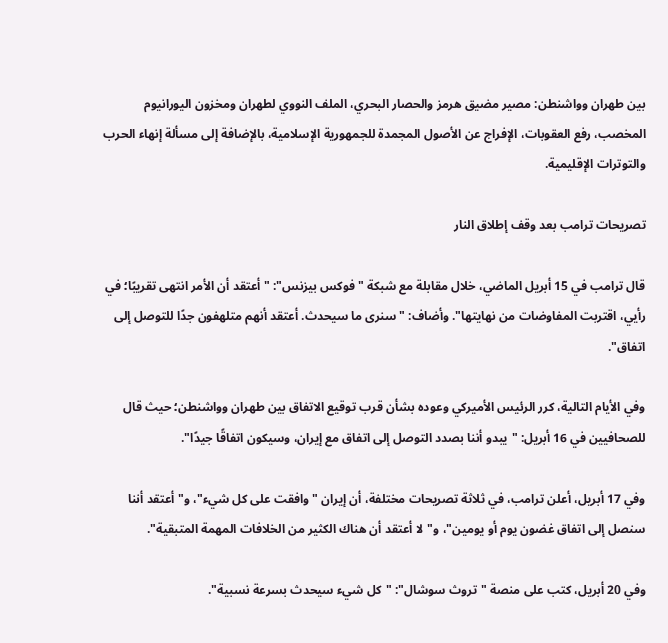بين طهران وواشنطن: مصير مضيق هرمز والحصار البحري، الملف النووي لطهران ومخزون اليورانيوم المخصب، رفع العقوبات، الإفراج عن الأصول المجمدة للجمهورية الإسلامية، بالإضافة إلى مسألة إنهاء الحرب والتوترات الإقليمية.

تصریحات ترامب بعد وقف إطلاق النار

قال ترامب في 15 أبريل الماضي، خلال مقابلة مع شبكة "فوكس بيزنس": "أعتقد أن الأمر انتهى تقريبًا؛ في رأيي، اقتربت المفاوضات من نهايتها". وأضاف: "سنرى ما سيحدث. أعتقد أنهم متلهفون جدًا للتوصل إلى اتفاق".

وفي الأيام التالية، كرر الرئيس الأميركي وعوده بشأن قرب توقيع الاتفاق بين طهران وواشنطن؛ حيث قال للصحافيين في 16 أبريل: "يبدو أننا بصدد التوصل إلى اتفاق مع إيران، وسيكون اتفاقًا جيدًا".

وفي 17 أبريل، أعلن ترامب، في ثلاثة تصريحات مختلفة، أن إيران "وافقت على كل شيء"، و"أعتقد أننا سنصل إلى اتفاق غضون يوم أو يومين"، و"لا أعتقد أن هناك الكثير من الخلافات المهمة المتبقية".

وفي 20 أبريل، كتب على منصة "تروث سوشال": "كل شيء سيحدث بسرعة نسبية".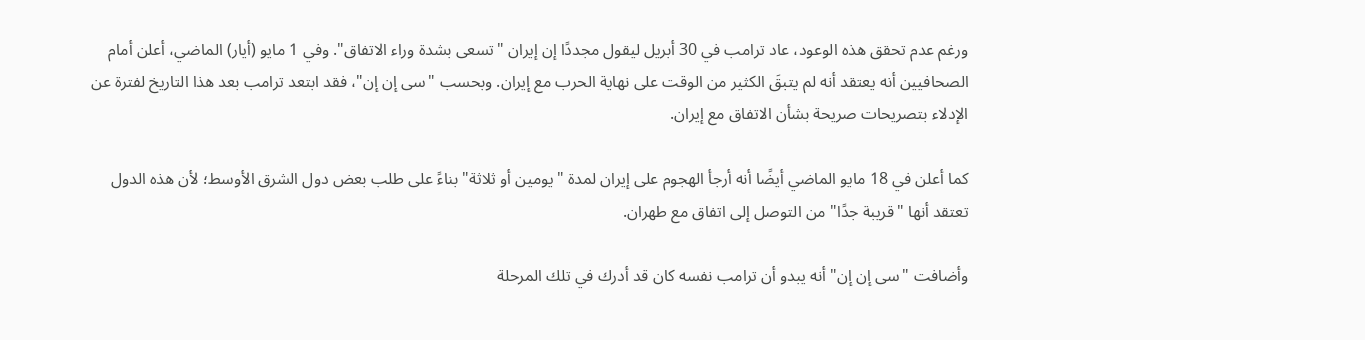ورغم عدم تحقق هذه الوعود، عاد ترامب في 30 أبريل ليقول مجددًا إن إيران "تسعى بشدة وراء الاتفاق". وفي 1 مايو (أيار) الماضي، أعلن أمام الصحافيين أنه يعتقد أنه لم يتبقَ الكثير من الوقت على نهاية الحرب مع إيران. وبحسب "سی إن إن"، فقد ابتعد ترامب بعد هذا التاريخ لفترة عن الإدلاء بتصريحات صريحة بشأن الاتفاق مع إيران.

كما أعلن في 18 مايو الماضي أيضًا أنه أرجأ الهجوم على إيران لمدة "يومين أو ثلاثة" بناءً على طلب بعض دول الشرق الأوسط؛ لأن هذه الدول تعتقد أنها "قريبة جدًا" من التوصل إلى اتفاق مع طهران.

وأضافت "سی إن إن" أنه يبدو أن ترامب نفسه كان قد أدرك في تلك المرحلة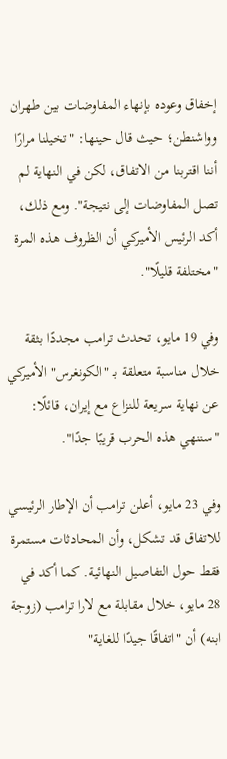إخفاق وعوده بإنهاء المفاوضات بين طهران وواشنطن؛ حيث قال حينها: "تخيلنا مرارًا أننا اقتربنا من الاتفاق، لكن في النهاية لم تصل المفاوضات إلى نتيجة". ومع ذلك، أكد الرئيس الأميركي أن الظروف هذه المرة "مختلفة قليلًا".

وفي 19 مايو، تحدث ترامب مجددًا بثقة خلال مناسبة متعلقة بـ "الكونغرس" الأميركي عن نهاية سريعة للنزاع مع إيران، قائلًا: "سننهي هذه الحرب قريبًا جدًا".

وفي 23 مايو، أعلن ترامب أن الإطار الرئيسي للاتفاق قد تشكل، وأن المحادثات مستمرة فقط حول التفاصيل النهائية. كما أكد في 28 مايو، خلال مقابلة مع لارا ترامب (زوجة ابنه) أن "اتفاقًا جيدًا للغاية"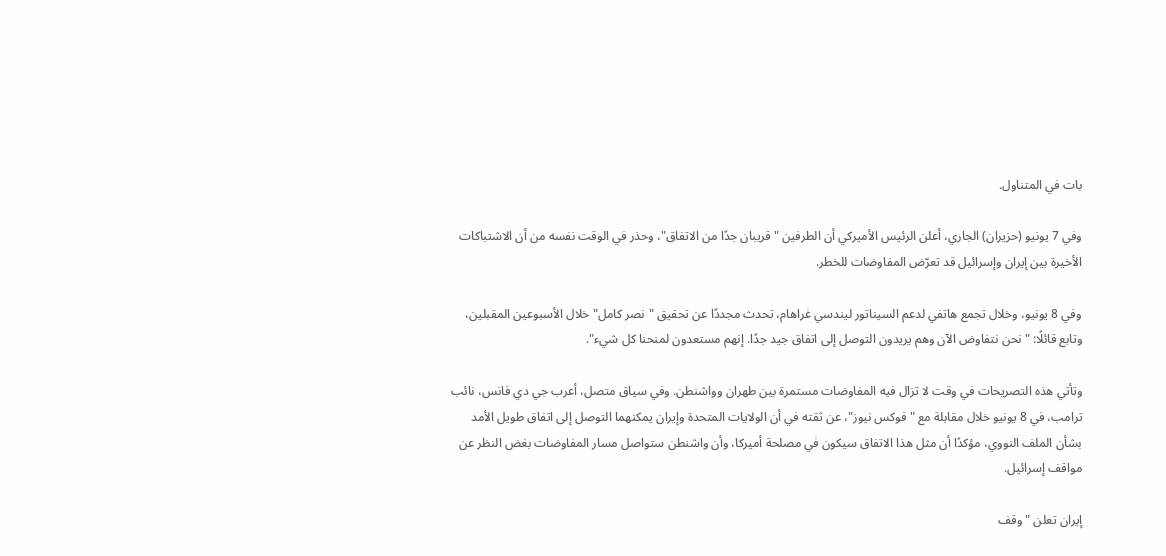بات في المتناول.

وفي 7 يونيو (حزيران) الجاري، أعلن الرئيس الأميركي أن الطرفين "قريبان جدًا من الاتفاق"، وحذر في الوقت نفسه من أن الاشتباكات الأخيرة بين إيران وإسرائيل قد تعرّض المفاوضات للخطر.

وفي 8 يونيو، وخلال تجمع هاتفي لدعم السيناتور ليندسي غراهام، تحدث مجددًا عن تحقيق "نصر كامل" خلال الأسبوعين المقبلين، وتابع قائلًا: "نحن نتفاوض الآن وهم يريدون التوصل إلى اتفاق جيد جدًا. إنهم مستعدون لمنحنا كل شيء".

وتأتي هذه التصريحات في وقت لا تزال فيه المفاوضات مستمرة بين طهران وواشنطن. وفي سياق متصل، أعرب جي دي فانس، نائب ترامب، في 8 يونيو خلال مقابلة مع "فوكس نيوز"، عن ثقته في أن الولايات المتحدة وإيران يمكنهما التوصل إلى اتفاق طويل الأمد بشأن الملف النووي، مؤكدًا أن مثل هذا الاتفاق سيكون في مصلحة أميركا، وأن واشنطن ستواصل مسار المفاوضات بغض النظر عن مواقف إسرائيل.

إيران تعلن "وقف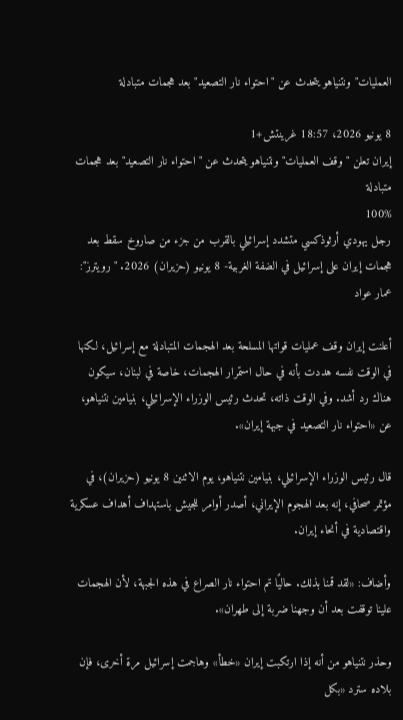العمليات" ونتنياهو يتحدث عن "احتواء نار التصعيد" بعد هجمات متبادلة

8 يونيو 2026، 18:57 غرينتش+1
إيران تعلن "وقف العمليات" ونتنياهو يتحدث عن "احتواء نار التصعيد" بعد هجمات متبادلة
100%
رجل يهودي أرثوذكسي متشدد إسرائيلي بالقرب من جزء من صاروخ سقط بعد هجمات إيران على إسرائيل في الضفة الغربية- 8 يونيو (حزيران) 2026. "رويترز": عمار عواد

أعلنت إيران وقف عمليات قواتها المسلحة بعد الهجمات المتبادلة مع إسرائيل، لكنها في الوقت نفسه هددت بأنه في حال استمرار الهجمات، خاصة في لبنان، سيكون هناك رد أشد. وفي الوقت ذاته، تحدث رئيس الوزراء الإسرائيلي، بنيامين نتنياهو، عن «احتواء نار التصعيد في جبهة إيران».

قال رئيس الوزراء الإسرائيلي، بنيامين نتنياهو، يوم الاثنين 8 يونيو (حزيران)، في مؤتمر صحافي، إنه بعد الهجوم الإيراني، أصدر أوامر للجيش باستهداف أهداف عسكرية واقتصادية في أنحاء إيران.

وأضاف: «لقد قمنا بذلك. حاليًا تم احتواء نار الصراع في هذه الجبهة، لأن الهجمات علينا توقفت بعد أن وجهنا ضربة إلى طهران».

وحذر نتنياهو من أنه إذا ارتكبت إيران «خطأ» وهاجمت إسرائيل مرة أخرى، فإن بلاده سترد «بكل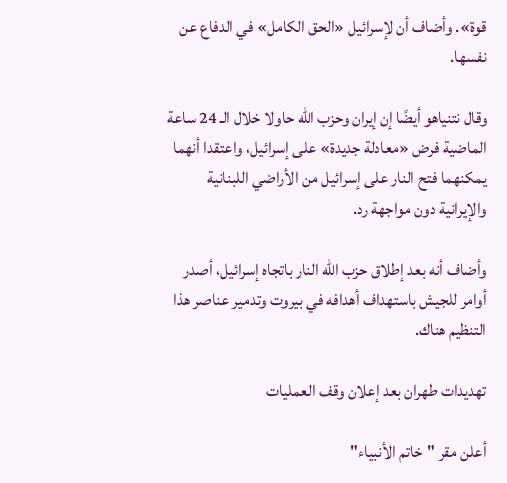قوة». وأضاف أن لإسرائيل «الحق الكامل» في الدفاع عن نفسها.

وقال نتنياهو أيضًا إن إيران وحزب الله حاولا خلال الـ 24 ساعة الماضية فرض «معادلة جديدة» على إسرائيل، واعتقدا أنهما يمكنهما فتح النار على إسرائيل من الأراضي اللبنانية والإيرانية دون مواجهة رد.

وأضاف أنه بعد إطلاق حزب الله النار باتجاه إسرائيل، أصدر أوامر للجيش باستهداف أهدافه في بيروت وتدمير عناصر هذا التنظيم هناك.

تهديدات طهران بعد إعلان وقف العمليات

أعلن مقر "خاتم الأنبياء"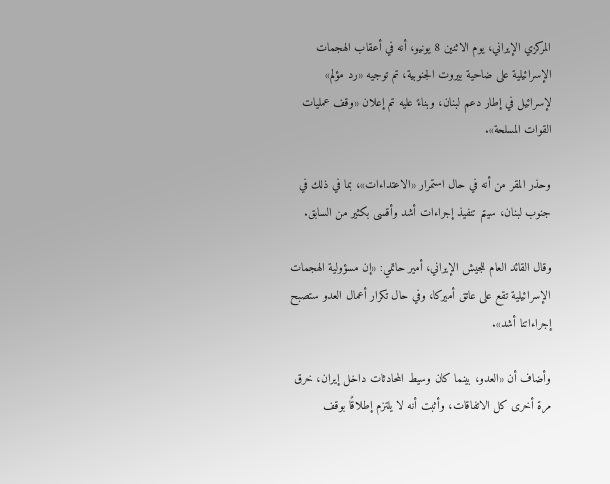المركزي الإيراني، يوم الاثنين 8 يونيو، أنه في أعقاب الهجمات الإسرائيلية على ضاحية بيروت الجنوبية، تم توجيه «رد مؤلم» لإسرائيل في إطار دعم لبنان، وبناءً عليه تم إعلان «وقف عمليات القوات المسلحة».

وحذر المقر من أنه في حال استمرار «الاعتداءات»، بما في ذلك في جنوب لبنان، سيتم تنفيذ إجراءات أشد وأقسى بكثير من السابق.

وقال القائد العام للجيش الإيراني، أمير حاتمي: «إن مسؤولية الهجمات الإسرائيلية تقع على عاتق أميركا، وفي حال تكرار أعمال العدو ستصبح إجراءاتنا أشد».

وأضاف أن «العدو، بينما كان وسيط المحادثات داخل إيران، خرق مرة أخرى كل الاتفاقات، وأثبت أنه لا يلتزم إطلاقًا بوقف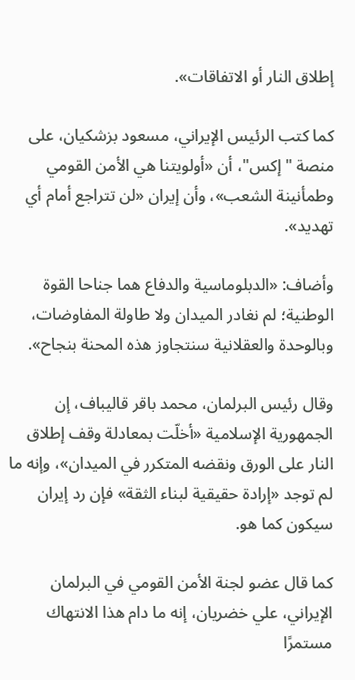إطلاق النار أو الاتفاقات».

كما كتب الرئيس الإيراني، مسعود بزشكيان، على منصة "إكس"، أن «أولويتنا هي الأمن القومي وطمأنينة الشعب»، وأن إيران «لن تتراجع أمام أي تهديد».

وأضاف: «الدبلوماسية والدفاع هما جناحا القوة الوطنية؛ لم نغادر الميدان ولا طاولة المفاوضات، وبالوحدة والعقلانية سنتجاوز هذه المحنة بنجاح».

وقال رئيس البرلمان، محمد باقر قاليباف، إن الجمهورية الإسلامية «أخلّت بمعادلة وقف إطلاق النار على الورق ونقضه المتكرر في الميدان»، وإنه ما لم توجد «إرادة حقيقية لبناء الثقة» فإن رد إيران سيكون كما هو.

كما قال عضو لجنة الأمن القومي في البرلمان الإيراني، علي خضريان، إنه ما دام هذا الانتهاك مستمرًا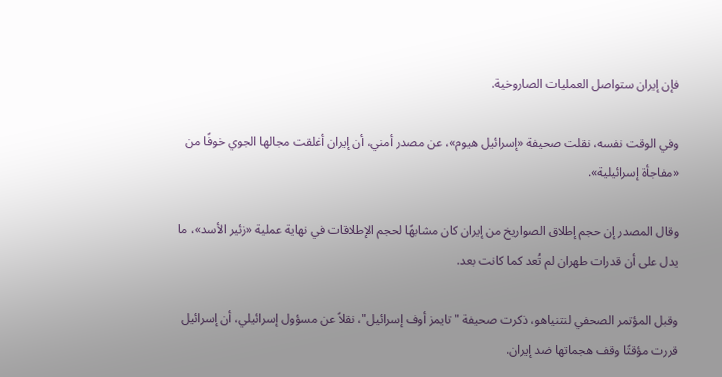فإن إيران ستواصل العمليات الصاروخية.

وفي الوقت نفسه، نقلت صحيفة «إسرائيل هيوم»، عن مصدر أمني، أن إيران أغلقت مجالها الجوي خوفًا من «مفاجأة إسرائيلية».

وقال المصدر إن حجم إطلاق الصواريخ من إيران كان مشابهًا لحجم الإطلاقات في نهاية عملية «زئير الأسد»، ما يدل على أن قدرات طهران لم تُعد كما كانت بعد.

وقبل المؤتمر الصحفي لنتنياهو، ذكرت صحيفة "تايمز أوف إسرائيل"، نقلاً عن مسؤول إسرائيلي، أن إسرائيل قررت مؤقتًا وقف هجماتها ضد إيران.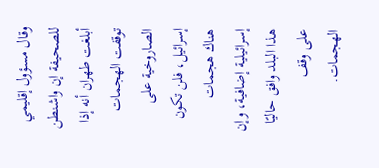وقال مسؤول إقليمي للصحيفة إن واشنطن أبلغت طهران أنه إذا توقفت الهجمات الصاروخية على إسرائيل، فلن تكون هناك هجمات إسرائيلية إضافية، وإن هذا البلد وافق حاليًا على وقف الهجمات.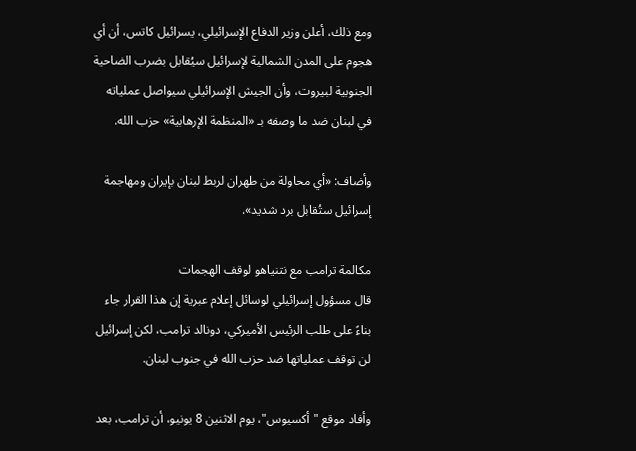ومع ذلك، أعلن وزير الدفاع الإسرائيلي، يسرائيل كاتس، أن أي هجوم على المدن الشمالية لإسرائيل سيُقابل بضرب الضاحية الجنوبية لبيروت، وأن الجيش الإسرائيلي سيواصل عملياته في لبنان ضد ما وصفه بـ «المنظمة الإرهابية» حزب الله.

وأضاف: «أي محاولة من طهران لربط لبنان بإيران ومهاجمة إسرائيل ستُقابل برد شديد».

مكالمة ترامب مع نتنياهو لوقف الهجمات
قال مسؤول إسرائيلي لوسائل إعلام عبرية إن هذا القرار جاء بناءً على طلب الرئيس الأميركي، دونالد ترامب، لكن إسرائيل لن توقف عملياتها ضد حزب الله في جنوب لبنان.

وأفاد موقع "أكسيوس"، يوم الاثنين 8 يونيو، أن ترامب، بعد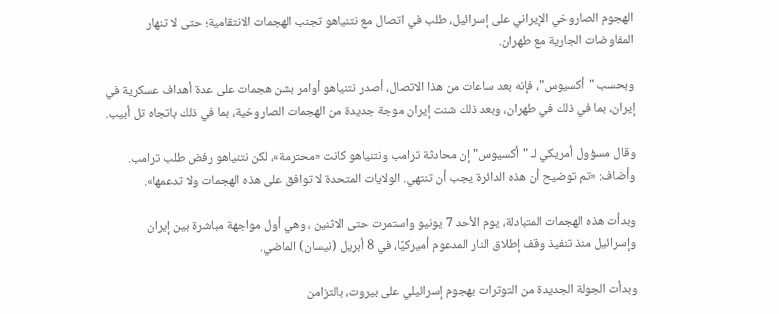الهجوم الصاروخي الإيراني على إسرائيل، طلب في اتصال مع نتنياهو تجنب الهجمات الانتقامية؛ حتى لا تنهار المفاوضات الجارية مع طهران.

وبحسب "أكسيوس"، فإنه بعد ساعات من هذا الاتصال، أصدر نتنياهو أوامر بشن هجمات على عدة أهداف عسكرية في إيران، بما في ذلك في طهران، وبعد ذلك شنت إيران موجة جديدة من الهجمات الصاروخية، بما في ذلك باتجاه تل أبيب.

وقال مسؤول أمريكي لـ "أكسيوس" إن محادثة ترامب ونتنياهو كانت «محترمة»، لكن نتنياهو رفض طلب ترامب. وأضاف: «تم توضيح أن هذه الدائرة يجب أن تنتهي. الولايات المتحدة لا توافق على هذه الهجمات ولا تدعمها».

وبدأت هذه الهجمات المتبادلة، يوم الأحد 7 يونيو واستمرت حتى الاثنين ، وهي أول مواجهة مباشرة بين إيران وإسرائيل منذ تنفيذ وقف إطلاق النار المدعوم أميركيًا، في 8 أبريل (نيسان) الماضي.

وبدأت الجولة الجديدة من التوترات بهجوم إسرائيلي على بيروت، بالتزامن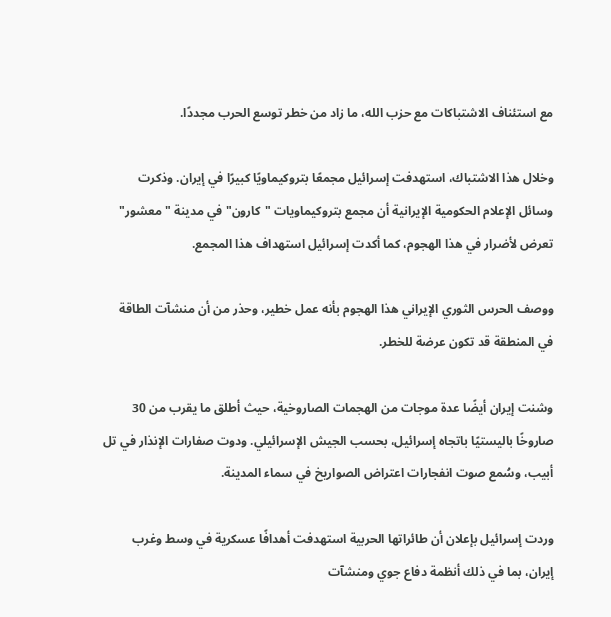مع استئناف الاشتباكات مع حزب الله، ما زاد من خطر توسع الحرب مجددًا.

وخلال هذا الاشتباك، استهدفت إسرائيل مجمعًا بتروكيماويًا كبيرًا في إيران. وذكرت وسائل الإعلام الحكومية الإيرانية أن مجمع بتروكيماويات "كارون" في مدينة "معشور" تعرض لأضرار في هذا الهجوم، كما أكدت إسرائيل استهداف هذا المجمع.

ووصف الحرس الثوري الإيراني هذا الهجوم بأنه عمل خطير، وحذر من أن منشآت الطاقة في المنطقة قد تكون عرضة للخطر.

وشنت إيران أيضًا عدة موجات من الهجمات الصاروخية، حيث أطلق ما يقرب من 30 صاروخًا باليستيًا باتجاه إسرائيل، بحسب الجيش الإسرائيلي. ودوت صفارات الإنذار في تل أبيب، وسُمع صوت انفجارات اعتراض الصواريخ في سماء المدينة.

وردت إسرائيل بإعلان أن طائراتها الحربية استهدفت أهدافًا عسكرية في وسط وغرب إيران، بما في ذلك أنظمة دفاع جوي ومنشآت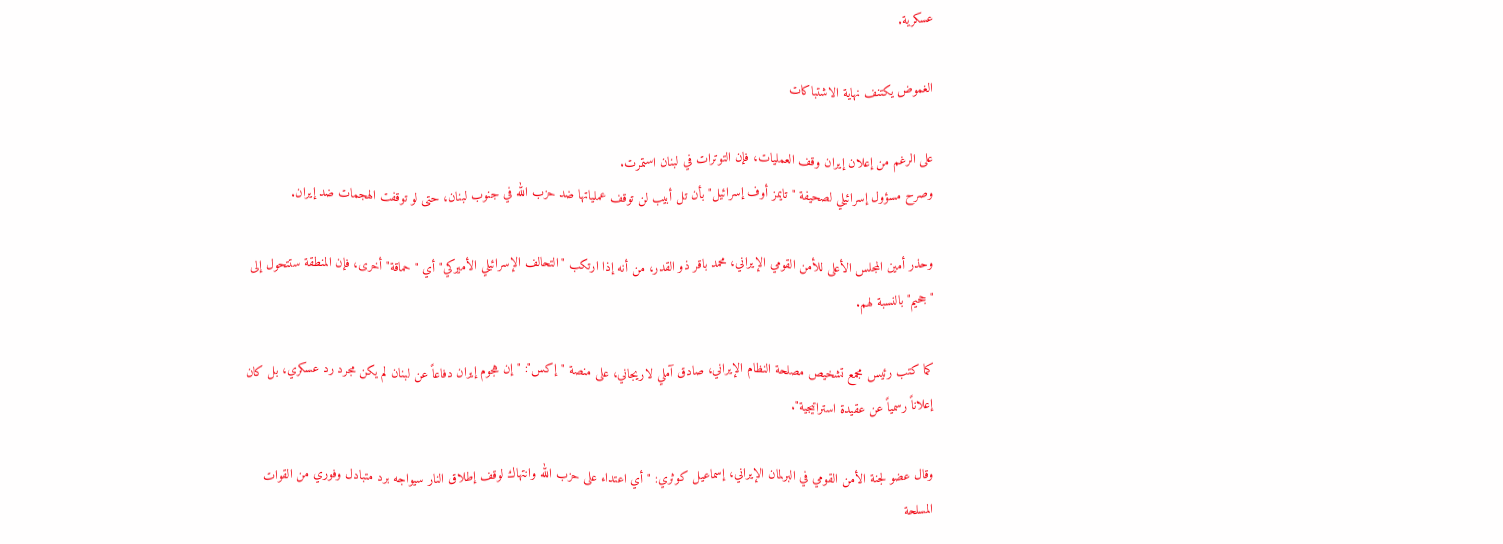عسكرية.

الغموض يكتنف نهاية الاشتباكات

على الرغم من إعلان إيران وقف العمليات، فإن التوترات في لبنان استمرت.
وصرح مسؤول إسرائيلي لصحيفة "تايمز أوف إسرائيل" بأن تل أبيب لن توقف عملياتها ضد حزب الله في جنوب لبنان، حتى لو توقفت الهجمات ضد إيران.

وحذر أمين المجلس الأعلى للأمن القومي الإيراني، محمد باقر ذو القدر، من أنه إذا ارتكب "التحالف الإسرائيلي الأميركي" أي "حماقة" أخرى، فإن المنطقة ستتحول إلى "جحيم" بالنسبة لهم.

كما كتب رئيس مجمع تشخيص مصلحة النظام الإيراني، صادق آملي لاريجاني، على منصة "إكس": "إن هجوم إيران دفاعاً عن لبنان لم يكن مجرد رد عسكري، بل كان إعلاناً رسمياً عن عقيدة استراتيجية".

وقال عضو لجنة الأمن القومي في البرلمان الإيراني، إسماعيل كوثري: "أي اعتداء على حزب الله وانتهاك لوقف إطلاق النار سيواجه برد متبادل وفوري من القوات المسلحة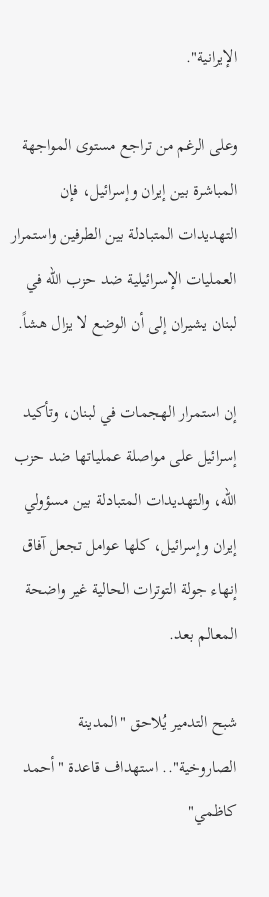الإيرانية".

وعلى الرغم من تراجع مستوى المواجهة المباشرة بين إيران وإسرائيل، فإن التهديدات المتبادلة بين الطرفين واستمرار العمليات الإسرائيلية ضد حزب الله في لبنان يشيران إلى أن الوضع لا يزال هشاً.

إن استمرار الهجمات في لبنان، وتأكيد إسرائيل على مواصلة عملياتها ضد حزب الله، والتهديدات المتبادلة بين مسؤولي إيران وإسرائيل، كلها عوامل تجعل آفاق إنهاء جولة التوترات الحالية غير واضحة المعالم بعد.

شبح التدمير يُلاحق "المدينة الصاروخية".. استهداف قاعدة "أحمد كاظمي"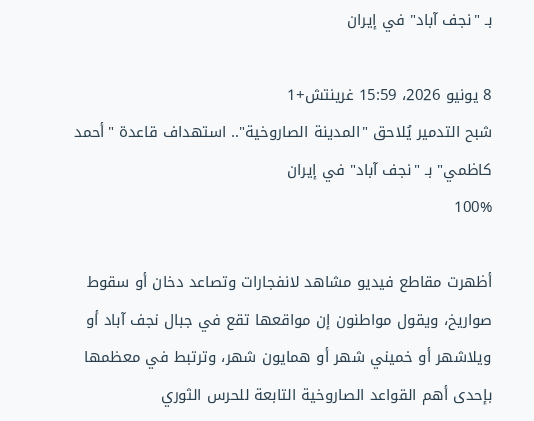بـ "نجف آباد" في إيران

8 يونيو 2026، 15:59 غرينتش+1
شبح التدمير يُلاحق "المدينة الصاروخية".. استهداف قاعدة "أحمد كاظمي" بـ "نجف آباد" في إيران
100%

أظهرت مقاطع فيديو مشاهد لانفجارات وتصاعد دخان أو سقوط صواريخ، ويقول مواطنون إن مواقعها تقع في جبال نجف آباد أو ويلاشهر أو خميني شهر أو همايون شهر، وترتبط في معظمها بإحدى أهم القواعد الصاروخية التابعة للحرس الثوري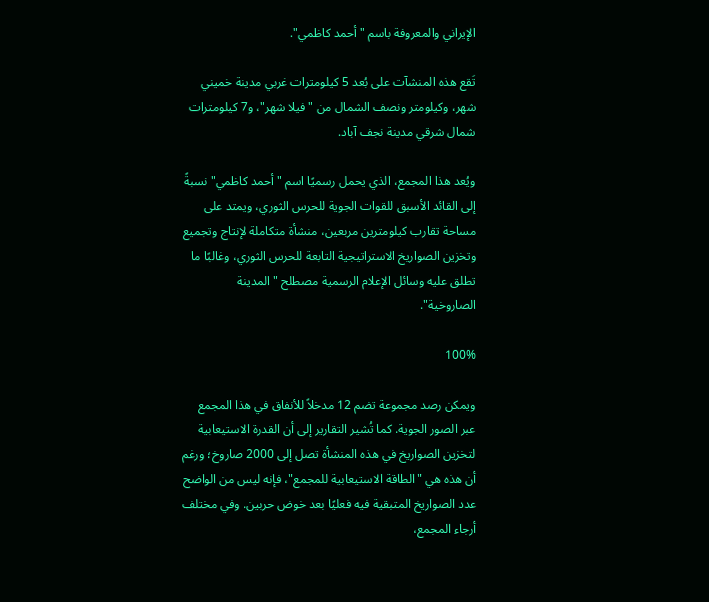الإيراني والمعروفة باسم "أحمد كاظمي".

تَقع هذه المنشآت على بُعد 5 كيلومترات غربي مدينة خميني شهر، وكيلومتر ونصف الشمال من "فيلا شهر"، و7 كيلومترات شمال شرقي مدينة نجف آباد.

ويُعد هذا المجمع، الذي يحمل رسميًا اسم "أحمد كاظمي" نسبةً إلى القائد الأسبق للقوات الجوية للحرس الثوري، ويمتد على مساحة تقارب كيلومترين مربعين، منشأة متكاملة لإنتاج وتجميع وتخزين الصواريخ الاستراتيجية التابعة للحرس الثوري، وغالبًا ما تطلق عليه وسائل الإعلام الرسمية مصطلح "المدينة الصاروخية".

100%

ويمكن رصد مجموعة تضم 12 مدخلاً للأنفاق في هذا المجمع عبر الصور الجوية. كما تُشير التقارير إلى أن القدرة الاستيعابية لتخزين الصواريخ في هذه المنشأة تصل إلى 2000 صاروخ؛ ورغم أن هذه هي "الطاقة الاستيعابية للمجمع"، فإنه ليس من الواضح عدد الصواريخ المتبقية فيه فعليًا بعد خوض حربين. وفي مختلف أرجاء المجمع،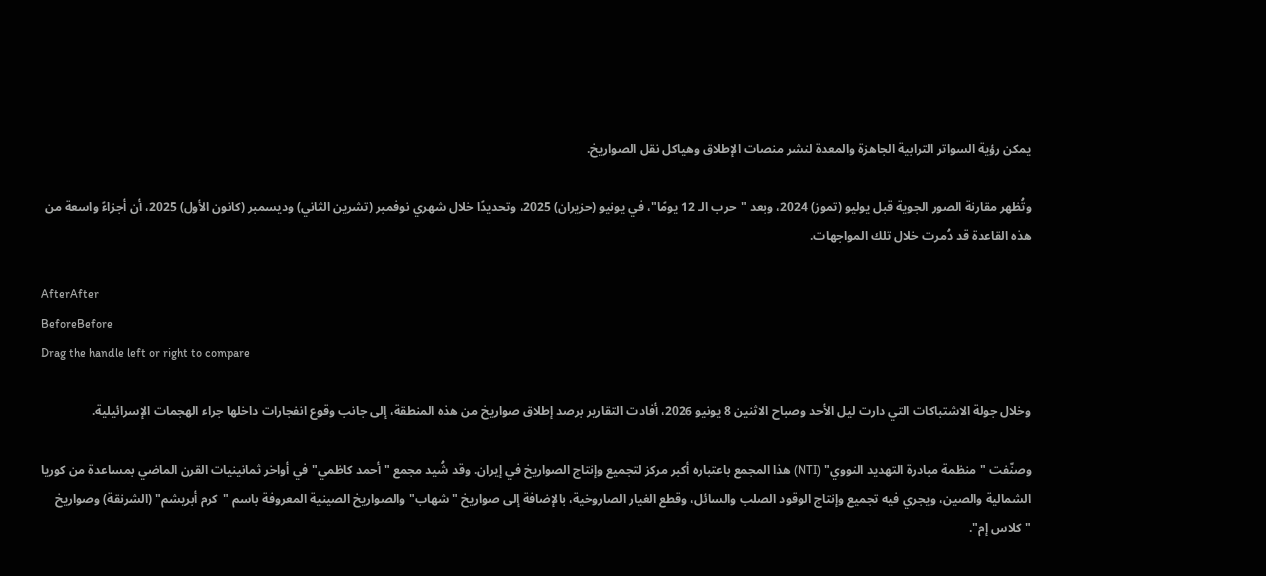يمكن رؤية السواتر الترابية الجاهزة والمعدة لنشر منصات الإطلاق وهياكل نقل الصواريخ.

وتُظهر مقارنة الصور الجوية قبل يوليو (تموز) 2024، وبعد "حرب الـ 12 يومًا"، في يونيو (حزيران) 2025، وتحديدًا خلال شهري نوفمبر (تشرين الثاني) وديسمبر (كانون الأول) 2025، أن أجزاءً واسعة من هذه القاعدة قد دُمرت خلال تلك المواجهات.

AfterAfter
BeforeBefore
Drag the handle left or right to compare

وخلال جولة الاشتباكات التي دارت ليل الأحد وصباح الاثنين 8 يونيو 2026، أفادت التقارير برصد إطلاق صواريخ من هذه المنطقة، إلى جانب وقوع انفجارات داخلها جراء الهجمات الإسرائيلية.

وصنّفت "منظمة مبادرة التهديد النووي" (NTI) هذا المجمع باعتباره أكبر مركز لتجميع وإنتاج الصواريخ في إيران. وقد شُيد مجمع "أحمد كاظمي" في أواخر ثمانينيات القرن الماضي بمساعدة من كوريا الشمالية والصين، ويجري فيه تجميع وإنتاج الوقود الصلب والسائل، وقطع الغيار الصاروخية، بالإضافة إلى صواريخ "شهاب" والصواريخ الصينية المعروفة باسم "كرم أبريشم" (الشرنقة) وصواريخ "كلاس إم".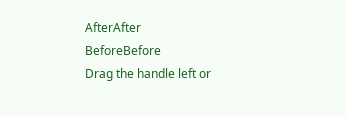AfterAfter
BeforeBefore
Drag the handle left or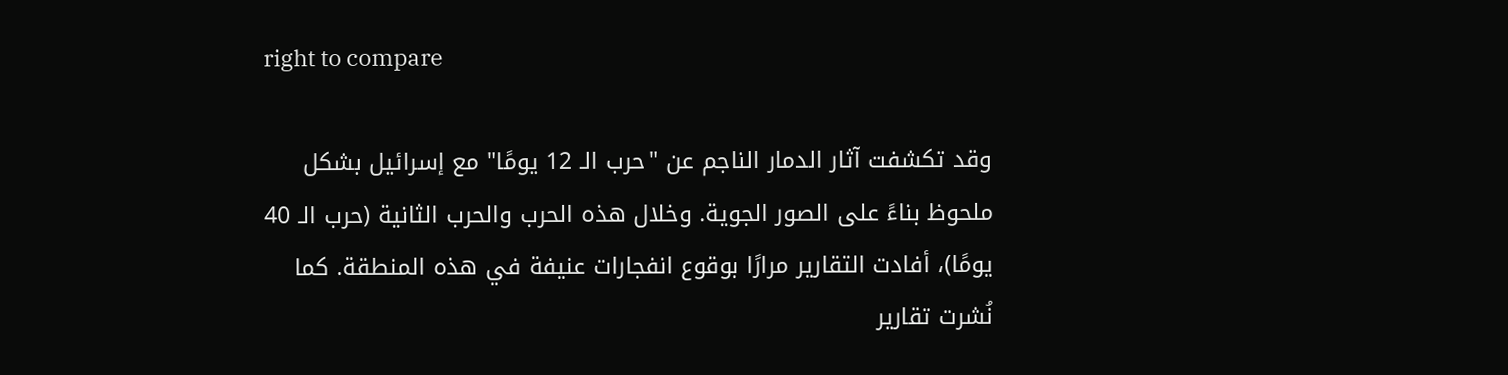right to compare

وقد تكشفت آثار الدمار الناجم عن "حرب الـ 12 يومًا" مع إسرائيل بشكل ملحوظ بناءً على الصور الجوية. وخلال هذه الحرب والحرب الثانية (حرب الـ 40 يومًا)، أفادت التقارير مرارًا بوقوع انفجارات عنيفة في هذه المنطقة. كما نُشرت تقارير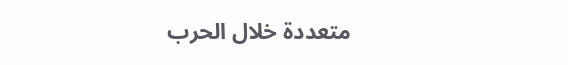متعددة خلال الحرب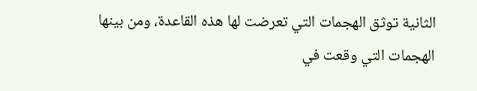الثانية توثق الهجمات التي تعرضت لها هذه القاعدة، ومن بينها الهجمات التي وقعت في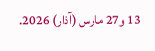13 و27 مارس (آذار) 2026.